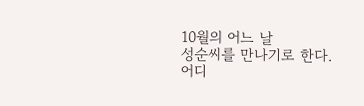10월의 어느 날
성순씨를 만나기로 한다.
어디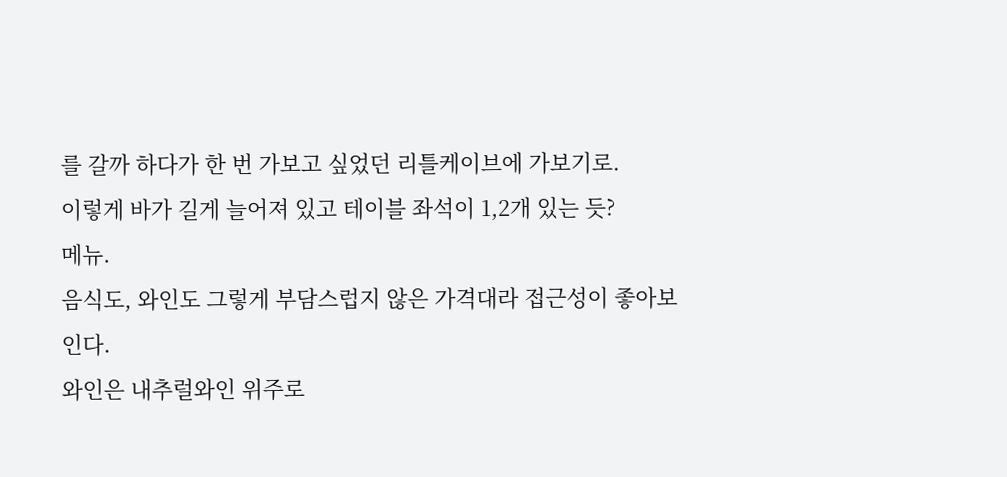를 갈까 하다가 한 번 가보고 싶었던 리틀케이브에 가보기로.
이렇게 바가 길게 늘어져 있고 테이블 좌석이 1,2개 있는 듯?
메뉴.
음식도, 와인도 그렇게 부담스럽지 않은 가격대라 접근성이 좋아보인다.
와인은 내추럴와인 위주로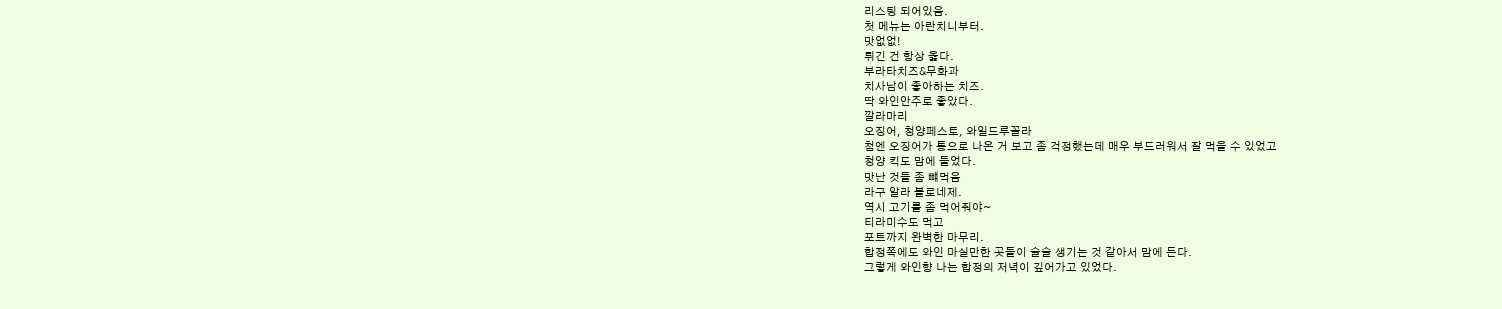리스팅 되어있음.
첫 메뉴는 아란치니부터.
맛없없!
튀긴 건 항상 옳다.
부라타치즈&무화과
치사남이 좋아하는 치즈.
딱 와인안주로 좋았다.
깔라마리
오징어, 청양페스토, 와일드루꼴라
첨엔 오징어가 통으로 나온 거 보고 좀 걱정했는데 매우 부드러워서 잘 먹을 수 있었고
청양 킥도 맘에 들었다.
맛난 것들 좀 뺴먹음
라구 알라 볼로네제.
역시 고기를 좀 먹어줘야~
티라미수도 먹고
포트까지 완벽한 마무리.
합정쪽에도 와인 마실만한 곳들이 슬슬 생기는 것 같아서 맘에 든다.
그렇게 와인향 나는 합정의 저녁이 깊어가고 있었다.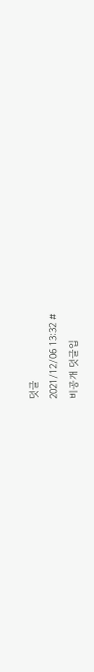덧글
2021/12/06 13:32 #
비공개 덧글입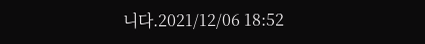니다.2021/12/06 18:52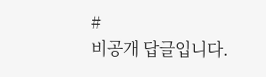#
비공개 답글입니다.